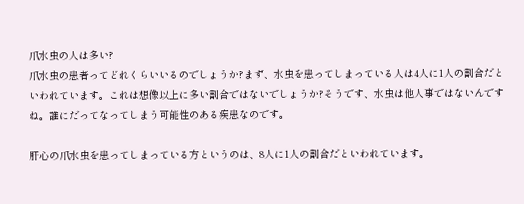爪水虫の人は多い?
爪水虫の患者ってどれくらいいるのでしょうか?まず、水虫を患ってしまっている人は4人に1人の割合だといわれています。これは想像以上に多い割合ではないでしょうか?そうです、水虫は他人事ではないんですね。誰にだってなってしまう可能性のある疾患なのです。

肝心の爪水虫を患ってしまっている方というのは、8人に1人の割合だといわれています。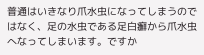普通はいきなり爪水虫になってしまうのではなく、足の水虫である足白癬から爪水虫へなってしまいます。ですか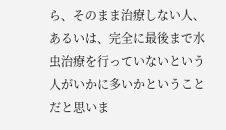ら、そのまま治療しない人、あるいは、完全に最後まで水虫治療を行っていないという人がいかに多いかということだと思いま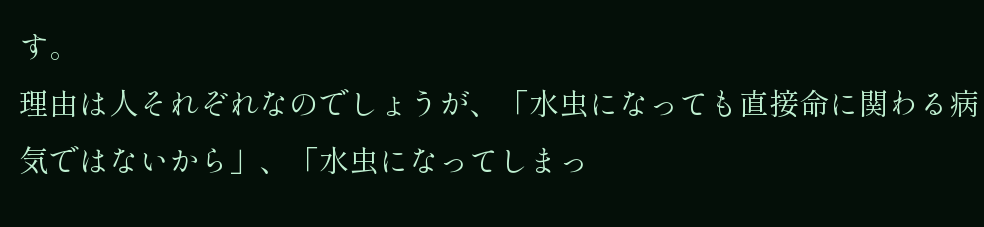す。
理由は人それぞれなのでしょうが、「水虫になっても直接命に関わる病気ではないから」、「水虫になってしまっ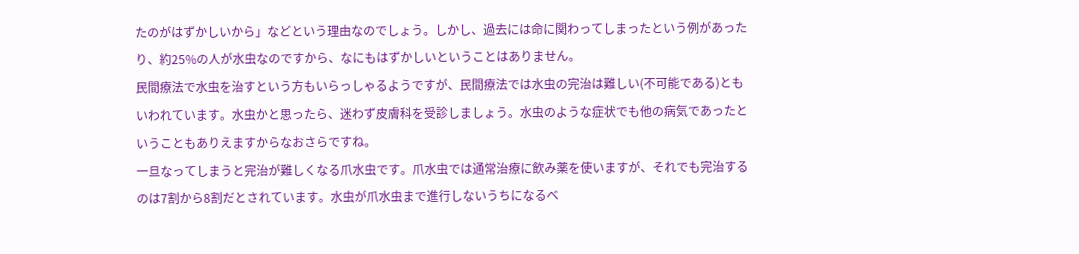たのがはずかしいから」などという理由なのでしょう。しかし、過去には命に関わってしまったという例があったり、約25%の人が水虫なのですから、なにもはずかしいということはありません。
民間療法で水虫を治すという方もいらっしゃるようですが、民間療法では水虫の完治は難しい(不可能である)ともいわれています。水虫かと思ったら、迷わず皮膚科を受診しましょう。水虫のような症状でも他の病気であったということもありえますからなおさらですね。
一旦なってしまうと完治が難しくなる爪水虫です。爪水虫では通常治療に飲み薬を使いますが、それでも完治するのは7割から8割だとされています。水虫が爪水虫まで進行しないうちになるべ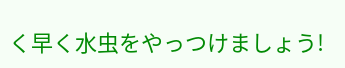く早く水虫をやっつけましょう!